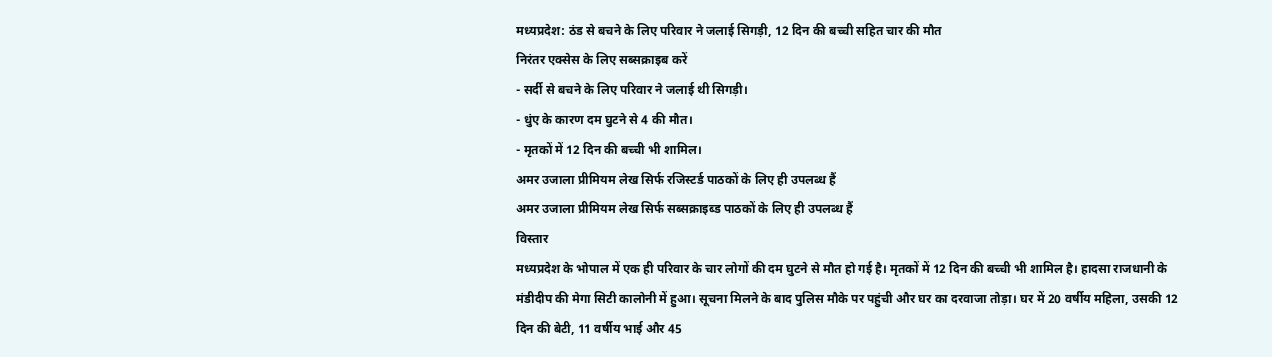मध्यप्रदेश: ठंड से बचने के लिए परिवार ने जलाई सिगड़ी, 12 दिन की बच्ची सहित चार की मौत
निरंतर एक्सेस के लिए सब्सक्राइब करें
- सर्दी से बचने के लिए परिवार ने जलाई थी सिगड़ी।
- धुंए के कारण दम घुटने से 4 की मौत।
- मृतकों में 12 दिन की बच्ची भी शामिल।
अमर उजाला प्रीमियम लेख सिर्फ रजिस्टर्ड पाठकों के लिए ही उपलब्ध हैं
अमर उजाला प्रीमियम लेख सिर्फ सब्सक्राइब्ड पाठकों के लिए ही उपलब्ध हैं
विस्तार
मध्यप्रदेश के भोपाल में एक ही परिवार के चार लोगों की दम घुटने से मौत हो गई है। मृतकों में 12 दिन की बच्ची भी शामिल है। हादसा राजधानी के मंडीदीप की मेगा सिटी कालोनी में हुआ। सूचना मिलने के बाद पुलिस मौके पर पहुंची और घर का दरवाजा तोड़ा। घर में 20 वर्षीय महिला, उसकी 12 दिन की बेटी, 11 वर्षीय भाई और 45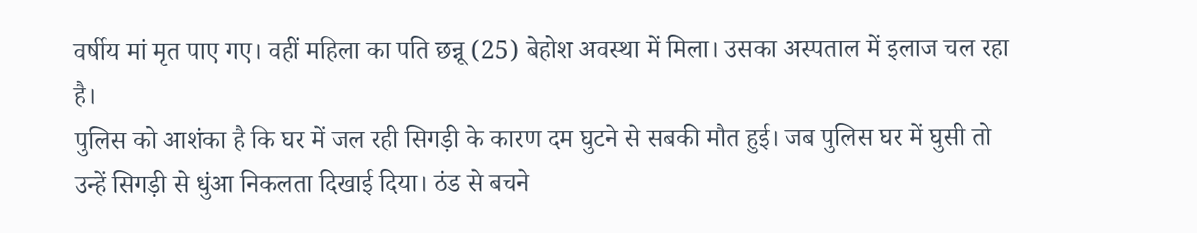वर्षीय मां मृत पाए गए। वहीं महिला का पति छन्नू (25) बेहोश अवस्था में मिला। उसका अस्पताल में इलाज चल रहा है।
पुलिस को आशंका है कि घर में जल रही सिगड़ी के कारण दम घुटने से सबकी मौत हुई। जब पुलिस घर में घुसी तो उन्हें सिगड़ी से धुंआ निकलता दिखाई दिया। ठंड से बचने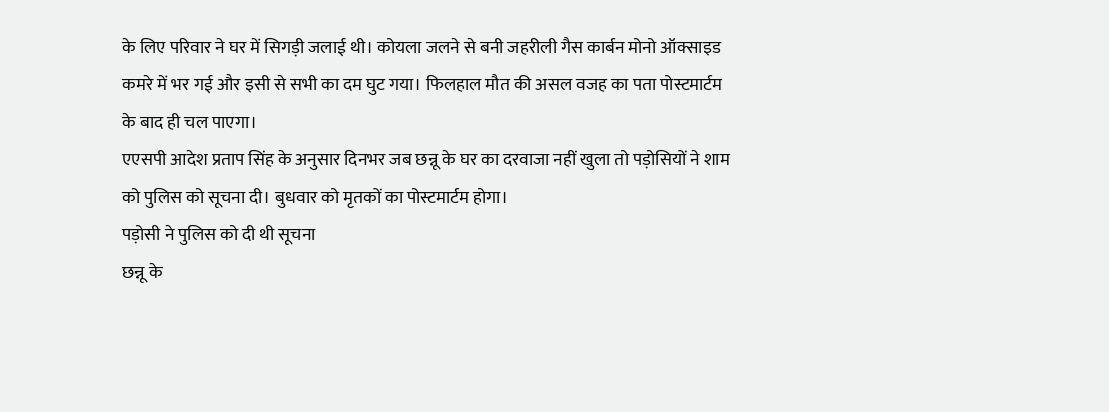के लिए परिवार ने घर में सिगड़ी जलाई थी। कोयला जलने से बनी जहरीली गैस कार्बन मोनो ऑक्साइड कमरे में भर गई और इसी से सभी का दम घुट गया। फिलहाल मौत की असल वजह का पता पोस्टमार्टम के बाद ही चल पाएगा।
एएसपी आदेश प्रताप सिंह के अनुसार दिनभर जब छन्नू के घर का दरवाजा नहीं खुला तो पड़ोसियों ने शाम को पुलिस को सूचना दी। बुधवार को मृतकों का पोस्टमार्टम होगा।
पड़ोसी ने पुलिस को दी थी सूचना
छन्नू के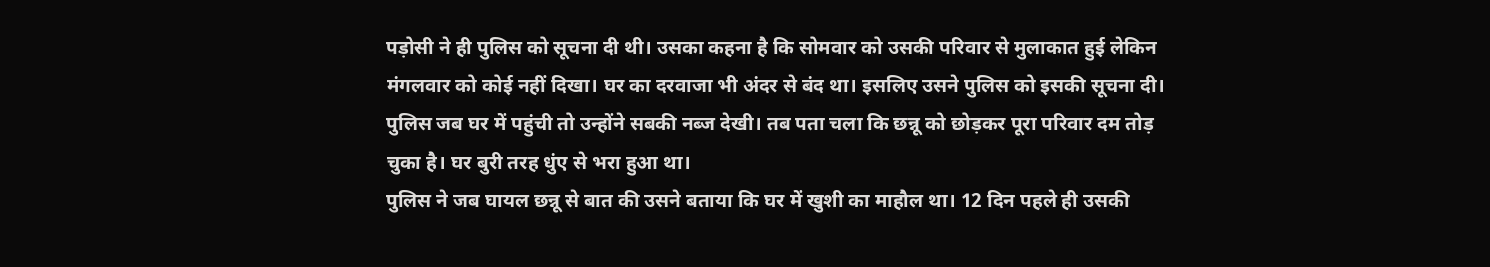पड़ोसी ने ही पुलिस को सूचना दी थी। उसका कहना है कि सोमवार को उसकी परिवार से मुलाकात हुई लेकिन मंगलवार को कोई नहीं दिखा। घर का दरवाजा भी अंदर से बंद था। इसलिए उसने पुलिस को इसकी सूचना दी। पुलिस जब घर में पहुंची तो उन्होंने सबकी नब्ज देखी। तब पता चला कि छन्नू को छोड़कर पूरा परिवार दम तोड़ चुका है। घर बुरी तरह धुंए से भरा हुआ था।
पुलिस ने जब घायल छन्नू से बात की उसने बताया कि घर में खुशी का माहौल था। 12 दिन पहले ही उसकी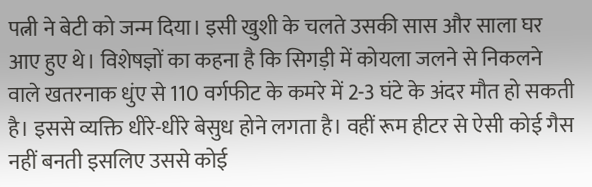पत्नी ने बेटी को जन्म दिया। इसी खुशी के चलते उसकी सास और साला घर आए हुए थे। विशेषज्ञों का कहना है कि सिगड़ी में कोयला जलने से निकलने वाले खतरनाक धुंए से 110 वर्गफीट के कमरे में 2-3 घंटे के अंदर मौत हो सकती है। इससे व्यक्ति धीरे-धीरे बेसुध होने लगता है। वहीं रूम हीटर से ऐसी कोई गैस नहीं बनती इसलिए उससे कोई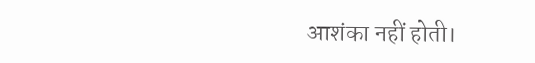आशंका नहीं होती।